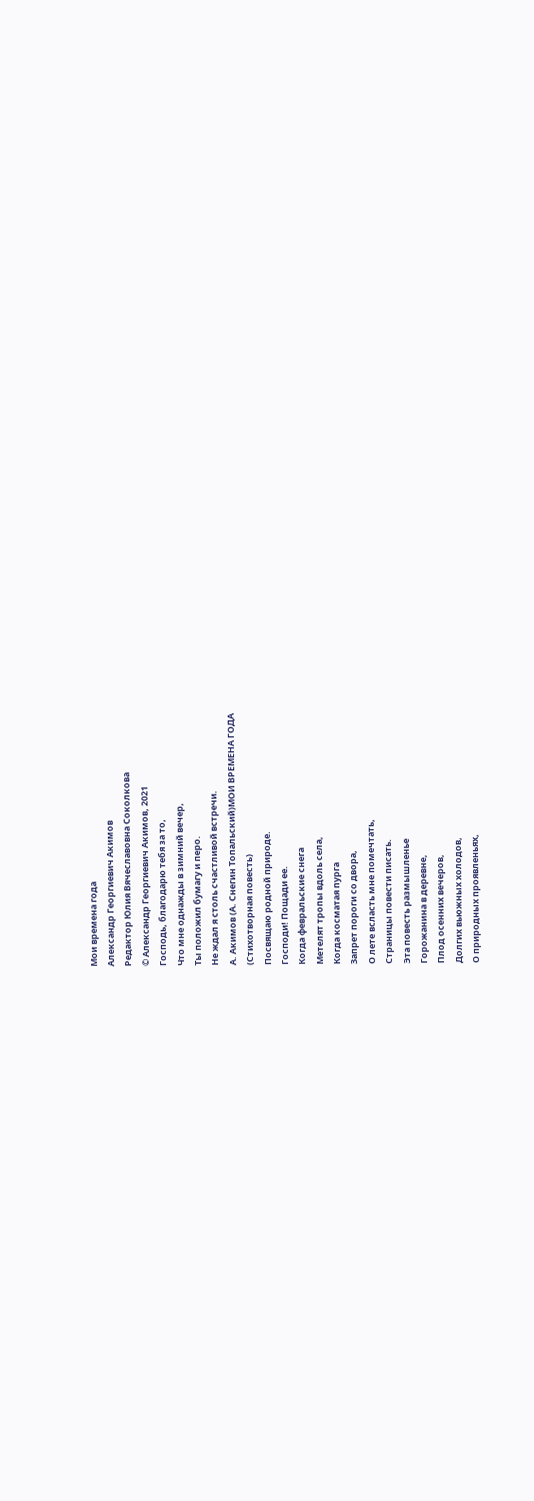Мои времена года
Александр Георгиевич Акимов
Редактор Юлия Вячеславовна Соколкова
© Александр Георгиевич Акимов, 2021
Господь, благодарю тебя за то,
Что мне однажды в зимний вечер,
Ты положил бумагу и перо.
Не ждал я столь счастливой встречи.
А. Акимов (А. Снегин Топальский)МОИ ВРЕМЕНА ГОДА
(Стихотворная повесть)
Посвящаю родной природе.
Господи! Пощади ее.
Когда февральские снега
Метелят тропы вдоль села,
Когда косматая пурга
Запрет пороги со двора,
О лете всласть мне помечтать,
Страницы повести писать.
Эта повесть размышленье
Горожанина в деревне,
Плод осенних вечеров,
Долгих вьюжных холодов,
О природных проявленьях,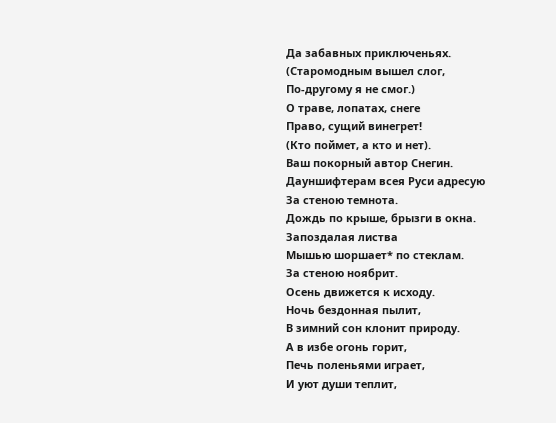Да забавных приключеньях.
(Старомодным вышел слог,
По-другому я не смог.)
О траве, лопатах, снеге
Право, сущий винегрет!
(Кто поймет, а кто и нет).
Ваш покорный автор Снегин.
Дауншифтерам всея Руси адресую
За стеною темнота.
Дождь по крыше, брызги в окна.
Запоздалая листва
Мышью шоршает* по стеклам.
За стеною ноябрит.
Осень движется к исходу.
Ночь бездонная пылит,
В зимний сон клонит природу.
А в избе огонь горит,
Печь поленьями играет,
И уют души теплит,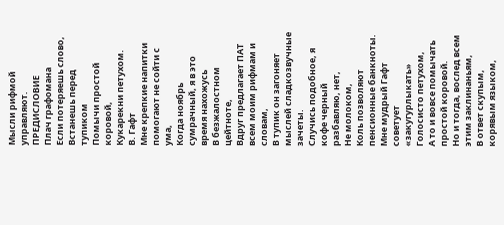Мысли рифмой управляют.
ПРЕДИСЛОВИЕ
Плач графомана
Если потеряешь слово,
Встанешь перед тупиком
Помычи простой коровой,
Кукарекни петухом.
В. Гафт
Мне крепкие напитки помогают не сойти с ума,
Когда ноябрь сумрачный, я в это время нахожусь
В безжалостном цейтноте,
Вдруг предлагает ПАТ всем моим рифмам и словам,
В тупик он загоняет мыслей сладкозвучные зачеты.
Случись подобное, я кофе черный разбавляю, нет,
Не молоком,
Коль позволяют пенсионные банкноты.
Мне мудрый Гафт советует «закугурлыкать»
Голосисто петухом,
А то и вовсе помычать простой коровой.
Но и тогда, вослед всем этим заклинаньям,
В ответ скупым, корявым языком,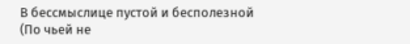В бессмыслице пустой и бесполезной
(По чьей не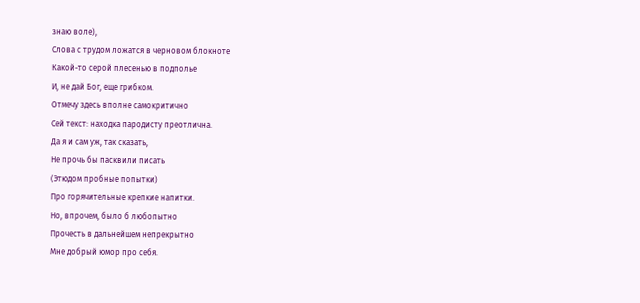знаю воле),
Слова с трудом ложатся в черновом блокноте
Какой-то серой плесенью в подполье
И, не дай Бог, еще грибком.
Отмечу здесь вполне самокритично
Сей текст: находка пародисту преотлична.
Да я и сам уж, так сказать,
Не прочь бы пасквили писать
(Этюдом пробные попытки)
Про горячительные крепкие напитки.
Но, впрочем, было б любопытно
Прочесть в дальнейшем непрекрытно
Мне добрый юмор про себя.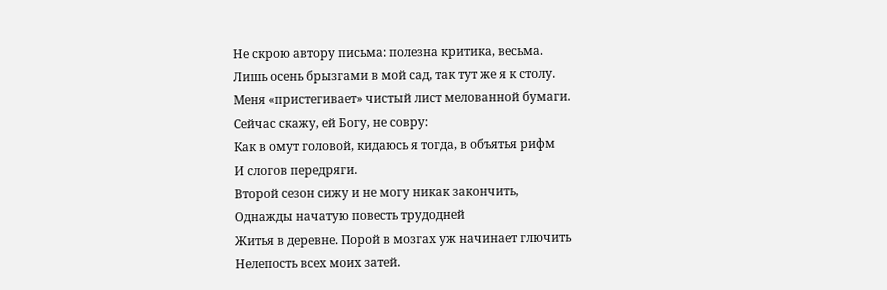Не скрою автору письма: полезна критика, весьма.
Лишь осень брызгами в мой сад, так тут же я к столу.
Меня «пристегивает» чистый лист мелованной бумаги.
Сейчас скажу, ей Богу, не совру:
Как в омут головой, кидаюсь я тогда, в объятья рифм
И слогов передряги.
Второй сезон сижу и не могу никак закончить,
Однажды начатую повесть трудодней
Житья в деревне. Порой в мозгах уж начинает глючить
Нелепость всех моих затей.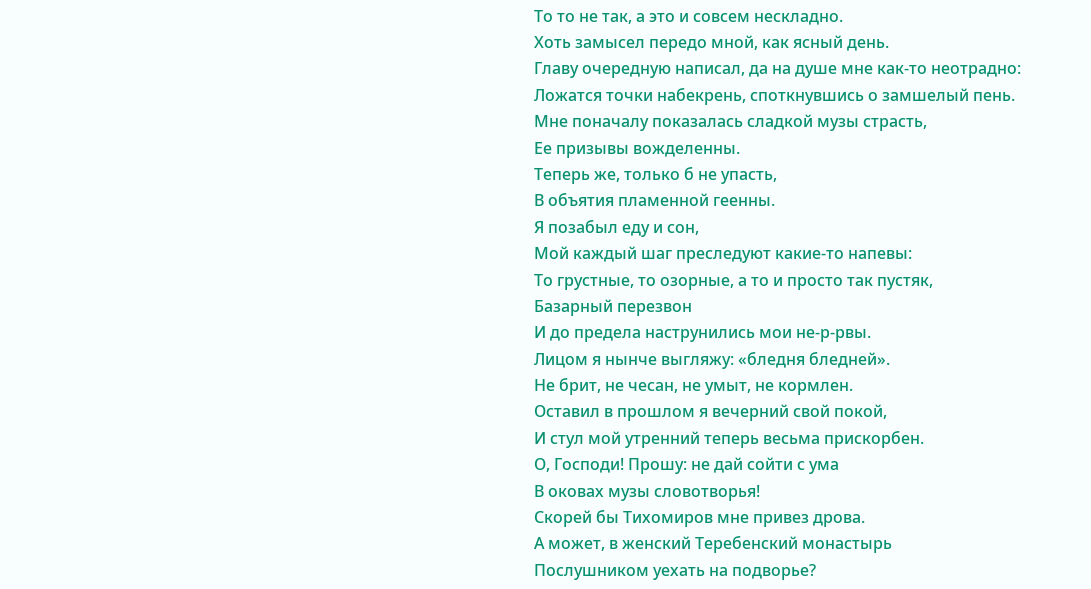То то не так, а это и совсем нескладно.
Хоть замысел передо мной, как ясный день.
Главу очередную написал, да на душе мне как-то неотрадно:
Ложатся точки набекрень, споткнувшись о замшелый пень.
Мне поначалу показалась сладкой музы страсть,
Ее призывы вожделенны.
Теперь же, только б не упасть,
В объятия пламенной геенны.
Я позабыл еду и сон,
Мой каждый шаг преследуют какие-то напевы:
То грустные, то озорные, а то и просто так пустяк,
Базарный перезвон
И до предела наструнились мои не-р-рвы.
Лицом я нынче выгляжу: «бледня бледней».
Не брит, не чесан, не умыт, не кормлен.
Оставил в прошлом я вечерний свой покой,
И стул мой утренний теперь весьма прискорбен.
О, Господи! Прошу: не дай сойти с ума
В оковах музы словотворья!
Скорей бы Тихомиров мне привез дрова.
А может, в женский Теребенский монастырь
Послушником уехать на подворье?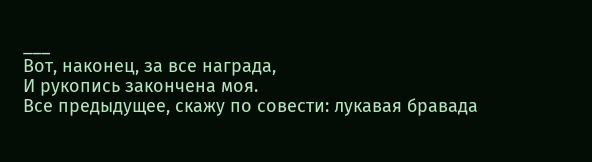___
Вот, наконец, за все награда,
И рукопись закончена моя.
Все предыдущее, скажу по совести: лукавая бравада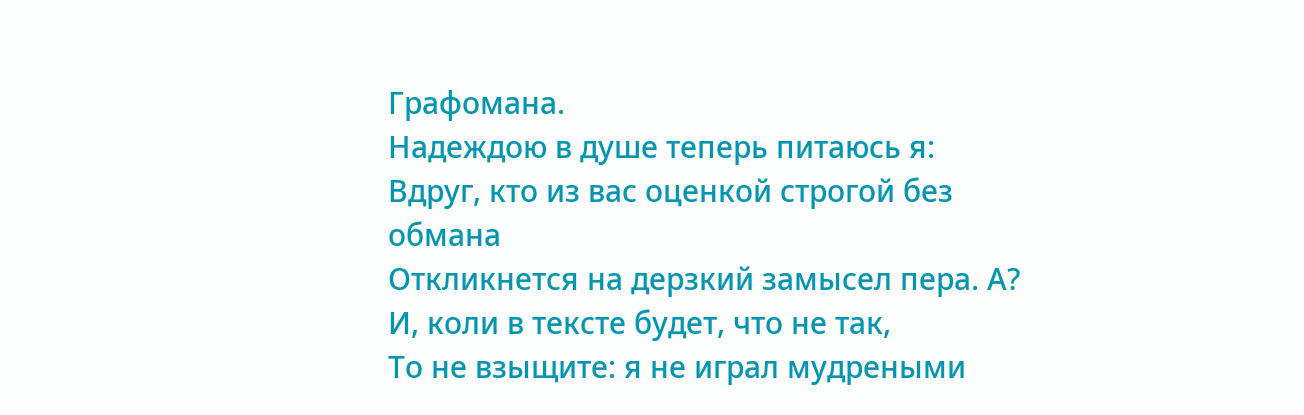Графомана.
Надеждою в душе теперь питаюсь я:
Вдруг, кто из вас оценкой строгой без обмана
Откликнется на дерзкий замысел пера. А?
И, коли в тексте будет, что не так,
То не взыщите: я не играл мудреными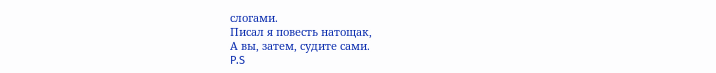слогами.
Писал я повесть натощак,
А вы, затем, судите сами.
P.S